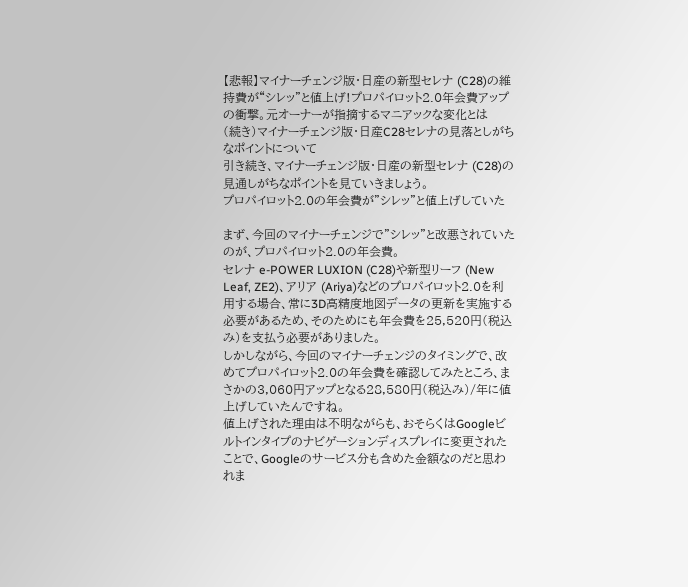【悲報】マイナーチェンジ版・日産の新型セレナ (C28)の維持費が“シレッ”と値上げ!プロパイロット2.0年会費アップの衝撃。元オーナーが指摘するマニアックな変化とは
(続き)マイナーチェンジ版・日産C28セレナの見落としがちなポイントについて
引き続き、マイナーチェンジ版・日産の新型セレナ (C28)の見通しがちなポイントを見ていきましょう。
プロパイロット2.0の年会費が”シレッ”と値上げしていた

まず、今回のマイナーチェンジで”シレッ”と改悪されていたのが、プロパイロット2.0の年会費。
セレナ e-POWER LUXION (C28)や新型リーフ (New Leaf, ZE2)、アリア (Ariya)などのプロパイロット2.0を利用する場合、常に3D高精度地図データの更新を実施する必要があるため、そのためにも年会費を25,520円(税込み)を支払う必要がありました。
しかしながら、今回のマイナーチェンジのタイミングで、改めてプロパイロット2.0の年会費を確認してみたところ、まさかの3,060円アップとなる28,580円(税込み)/年に値上げしていたんですね。
値上げされた理由は不明ながらも、おそらくはGoogleビルトインタイプのナビゲーションディスプレイに変更されたことで、Googleのサービス分も含めた金額なのだと思われま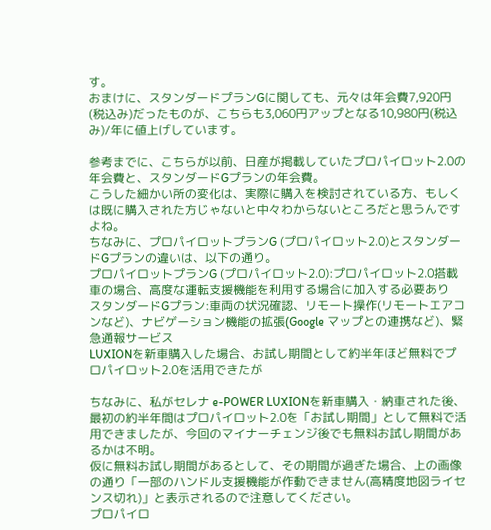す。
おまけに、スタンダードプランGに関しても、元々は年会費7,920円(税込み)だったものが、こちらも3,060円アップとなる10,980円(税込み)/年に値上げしています。

参考までに、こちらが以前、日産が掲載していたプロパイロット2.0の年会費と、スタンダードGプランの年会費。
こうした細かい所の変化は、実際に購入を検討されている方、もしくは既に購入された方じゃないと中々わからないところだと思うんですよね。
ちなみに、プロパイロットプランG (プロパイロット2.0)とスタンダードGプランの違いは、以下の通り。
プロパイロットプランG (プロパイロット2.0):プロパイロット2.0搭載車の場合、高度な運転支援機能を利用する場合に加入する必要あり
スタンダードGプラン:車両の状況確認、リモート操作(リモートエアコンなど)、ナビゲーション機能の拡張(Google マップとの連携など)、緊急通報サービス
LUXIONを新車購入した場合、お試し期間として約半年ほど無料でプロパイロット2.0を活用できたが

ちなみに、私がセレナ e-POWER LUXIONを新車購入・納車された後、最初の約半年間はプロパイロット2.0を「お試し期間」として無料で活用できましたが、今回のマイナーチェンジ後でも無料お試し期間があるかは不明。
仮に無料お試し期間があるとして、その期間が過ぎた場合、上の画像の通り「一部のハンドル支援機能が作動できません(高精度地図ライセンス切れ)」と表示されるので注意してください。
プロパイロ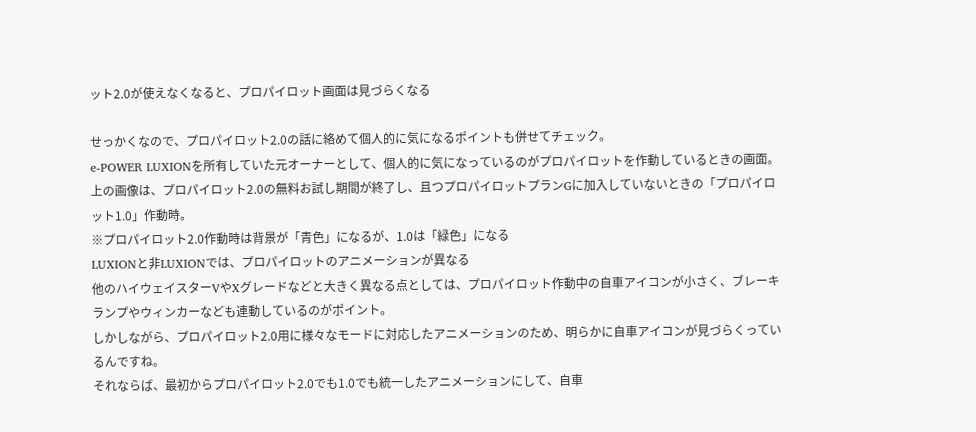ット2.0が使えなくなると、プロパイロット画面は見づらくなる

せっかくなので、プロパイロット2.0の話に絡めて個人的に気になるポイントも併せてチェック。
e-POWER LUXIONを所有していた元オーナーとして、個人的に気になっているのがプロパイロットを作動しているときの画面。
上の画像は、プロパイロット2.0の無料お試し期間が終了し、且つプロパイロットプランGに加入していないときの「プロパイロット1.0」作動時。
※プロパイロット2.0作動時は背景が「青色」になるが、1.0は「緑色」になる
LUXIONと非LUXIONでは、プロパイロットのアニメーションが異なる
他のハイウェイスターVやXグレードなどと大きく異なる点としては、プロパイロット作動中の自車アイコンが小さく、ブレーキランプやウィンカーなども連動しているのがポイント。
しかしながら、プロパイロット2.0用に様々なモードに対応したアニメーションのため、明らかに自車アイコンが見づらくっているんですね。
それならば、最初からプロパイロット2.0でも1.0でも統一したアニメーションにして、自車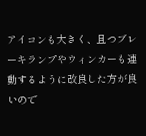アイコンも大きく、且つブレーキランプやウィンカーも連動するように改良した方が良いので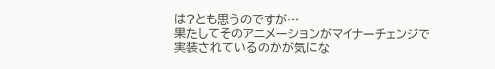は?とも思うのですが…
果たしてそのアニメーションがマイナーチェンジで実装されているのかが気にな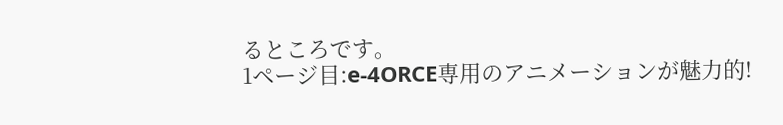るところです。
1ページ目:e-4ORCE専用のアニメーションが魅力的!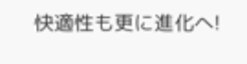快適性も更に進化へ!